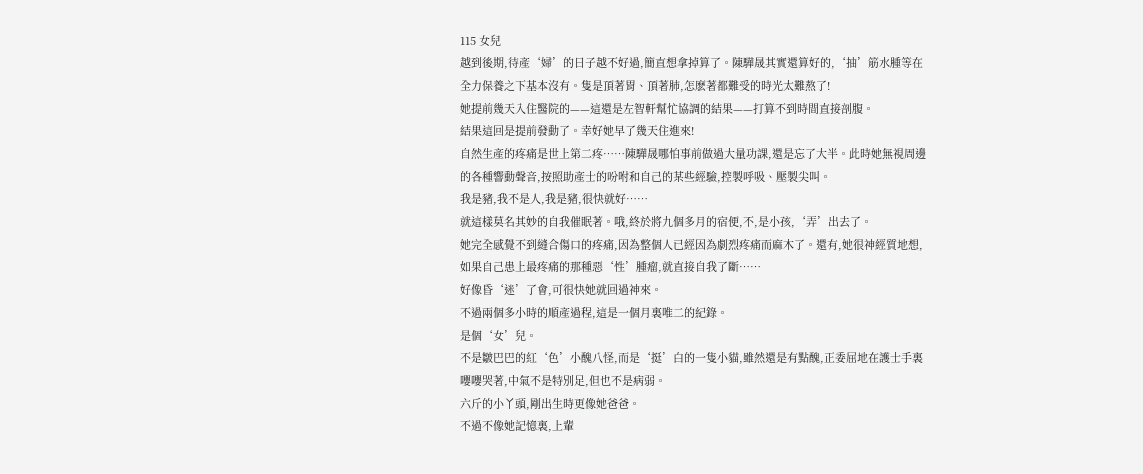115 女兒
越到後期,待產‘婦’的日子越不好過,簡直想拿掉算了。陳驊晟其實還算好的,‘抽’筋水腫等在全力保養之下基本沒有。隻是頂著胃、頂著肺,怎麽著都難受的時光太難熬了!
她提前幾天入住醫院的——這還是左智軒幫忙協調的結果——打算不到時間直接剖腹。
結果這回是提前發動了。幸好她早了幾天住進來!
自然生產的疼痛是世上第二疼……陳驊晟哪怕事前做過大量功課,還是忘了大半。此時她無視周邊的各種響動聲音,按照助產士的吩咐和自己的某些經驗,控製呼吸、壓製尖叫。
我是豬,我不是人,我是豬,很快就好……
就這樣莫名其妙的自我催眠著。哦,終於將九個多月的宿便,不,是小孩,‘弄’出去了。
她完全感覺不到縫合傷口的疼痛,因為整個人已經因為劇烈疼痛而麻木了。還有,她很神經質地想,如果自己患上最疼痛的那種惡‘性’腫瘤,就直接自我了斷……
好像昏‘迷’了會,可很快她就回過神來。
不過兩個多小時的順產過程,這是一個月裏唯二的紀錄。
是個‘女’兒。
不是皺巴巴的紅‘色’小醜八怪,而是‘挺’白的一隻小貓,雖然還是有點醜,正委屈地在護士手裏嚶嚶哭著,中氣不是特別足,但也不是病弱。
六斤的小丫頭,剛出生時更像她爸爸。
不過不像她記憶裏,上輩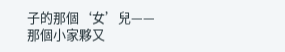子的那個‘女’兒——那個小家夥又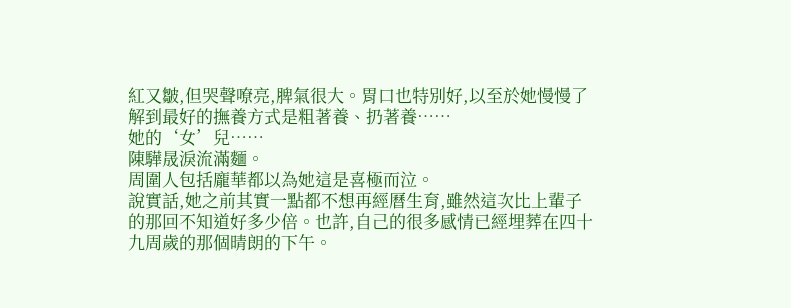紅又皺,但哭聲嘹亮,脾氣很大。胃口也特別好,以至於她慢慢了解到最好的撫養方式是粗著養、扔著養……
她的‘女’兒……
陳驊晟淚流滿麵。
周圍人包括龐華都以為她這是喜極而泣。
說實話,她之前其實一點都不想再經曆生育,雖然這次比上輩子的那回不知道好多少倍。也許,自己的很多感情已經埋葬在四十九周歲的那個晴朗的下午。